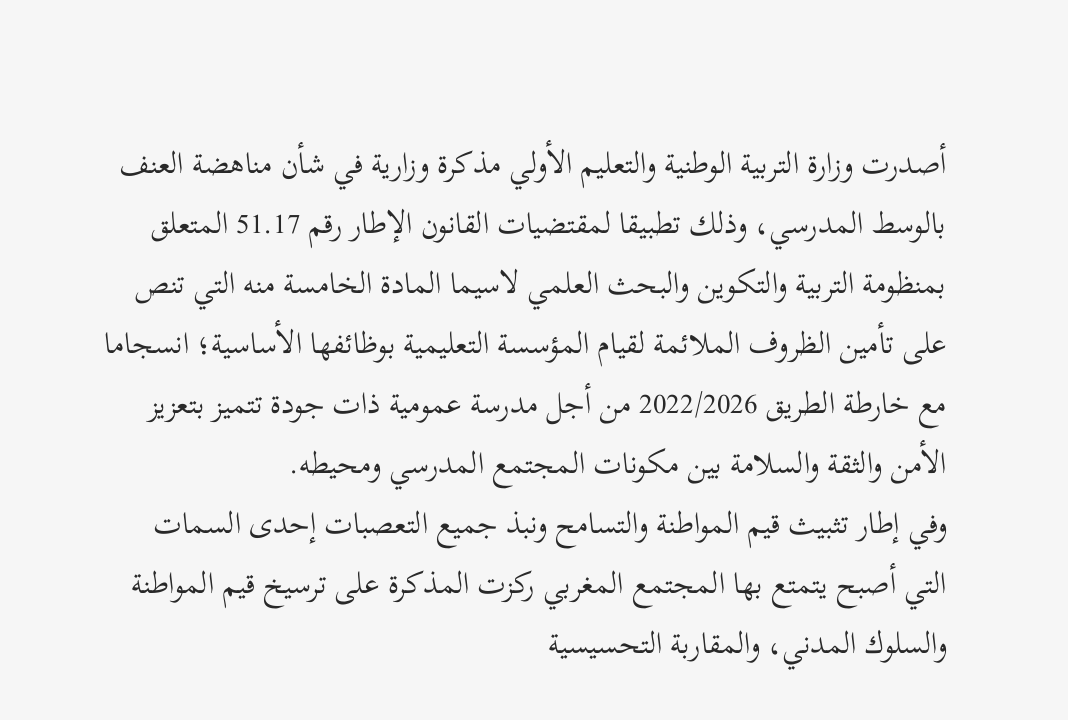أصدرت وزارة التربية الوطنية والتعليم الأولي مذكرة وزارية في شأن مناهضة العنف بالوسط المدرسي، وذلك تطبيقا لمقتضيات القانون الإطار رقم 51.17 المتعلق بمنظومة التربية والتكوين والبحث العلمي لاسيما المادة الخامسة منه التي تنص على تأمين الظروف الملائمة لقيام المؤسسة التعليمية بوظائفها الأساسية؛ انسجاما مع خارطة الطريق 2022/2026 من أجل مدرسة عمومية ذات جودة تتميز بتعزيز الأمن والثقة والسلامة بين مكونات المجتمع المدرسي ومحيطه.
وفي إطار تثبيث قيم المواطنة والتسامح ونبذ جميع التعصبات إحدى السمات التي أصبح يتمتع بها المجتمع المغربي ركزت المذكرة على ترسيخ قيم المواطنة والسلوك المدني، والمقاربة التحسيسية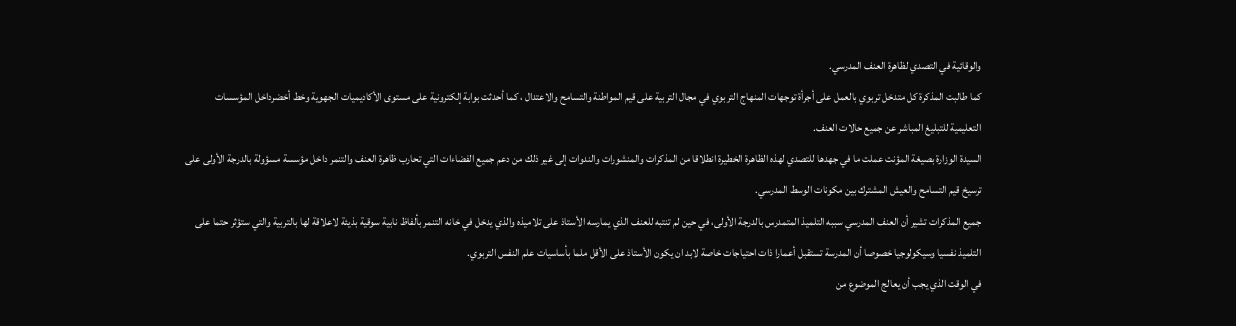والوقائية في التصدي لظاهرة العنف المدرسي.
كما طالبت المذكرة كل متدخل تربوي بالعمل على أجرأة توجهات المنهاج التربوي في مجال التربية على قيم المواطنة والتسامح والاعتدال ، كما أحدثت بوابة إلكترونية على مستوى الأكاديميات الجهوية وخط أخضرداخل المؤسسات التعليمية للتبليغ المباشر عن جميع حالات العنف.
السيدة الوزارة بصيغة المؤنت عملت ما في جهدها للتصدي لهذه الظاهرة الخطيرة انطلاقا من المذكرات والمنشورات والندوات إلى غير ذلك من دعم جميع الفضاءات التي تحارب ظاهرة العنف والتنمر داخل مؤسسة مسؤولة بالدرجة الأولى على ترسيخ قيم التسامح والعيش المشترك بين مكونات الوسط المدرسي.
جميع المذكرات تشير أن العنف المدرسي سببه التلميذ المتمدرس بالدرجة الأولى، في حين لم تنتبه للعنف الذي يمارسه الأستاذ على تلاميذه والذي يدخل في خانه التنمر بألفاظ نابية سوقية بذيئة لاعلاقة لها بالتربية والتي ستؤثر حتما على التلميذ نفسيا وسيكولوجيا خصوصا أن المدرسة تستقبل أعمارا ذات احتياجات خاصة لابد ان يكون الأستاذ على الأقل ملما بأساسيات علم النفس التربوي.
في الوقت الذي يجب أن يعالج الموضوع من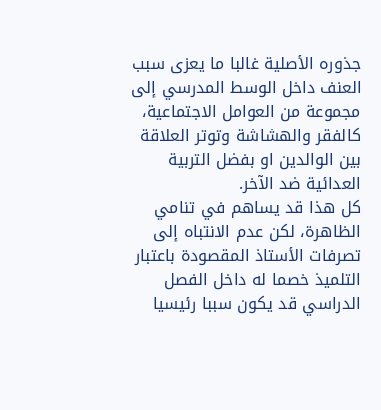جذوره الأصلية غالبا ما يعزى سبب العنف داخل الوسط المدرسي إلى مجموعة من العوامل الاجتماعية، كالفقر والهشاشة وتوتر العلاقة بين الوالدين او بفضل التربية العدائية ضد الآخر.
كل هذا قد يساهم في تنامي الظاهرة، لكن عدم الانتباه إلى تصرفات الأستاذ المقصودة باعتبار التلميذ خصما له داخل الفصل الدراسي قد يكون سببا رئيسيا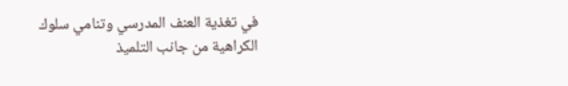في تغذية العنف المدرسي وتنامي سلوك الكراهية من جانب التلميذ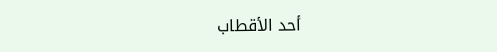أحد الأقطاب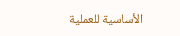الأساسية للعملية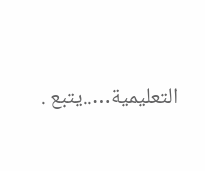التعليمية…..يتبع .